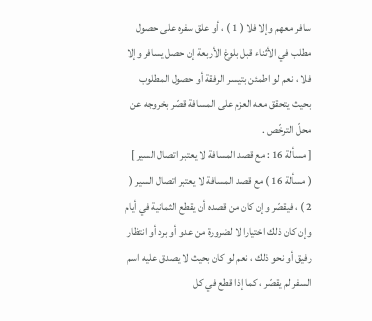سافر معهم وإلا فلا ( 1 ) ، أو علق سفره على حصول مطلب في الأثناء قبل بلوغ الأربعة إن حصل يسافر وإلا فلا ، نعم لو اطمئن بتيسر الرفقة أو حصول المطلوب بحيث يتحقق معه العزم على المسافة قصّر بخروجه عن محلّ الترخّص .
[ مسألة 16 : مع قصد المسافة لا يعتبر اتصال السير ]
( مسألة 16 ) مع قصد المسافة لا يعتبر اتصال السير ( 2 ) ، فيقصّر وإن كان من قصده أن يقطع الثمانية في أيام وإن كان ذلك اختيارا لا لضرورة من عدو أو برد أو انتظار رفيق أو نحو ذلك ، نعم لو كان بحيث لا يصدق عليه اسم السفر لم يقصّر ، كما إذا قطع في كل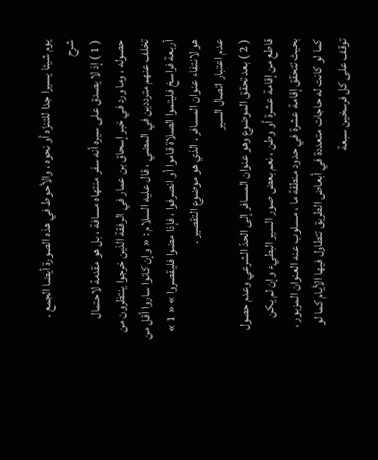يوم شيئا يسيرا جدا للتنزّه أو نحوه ، والأحوط في هذه الصورة أيضا الجمع .
شرح
( 1 ) إذ لا يصدق على سيره أنه سفر منتهاه مسافة ، بل هو مقدمة لاحتمال حصوله ، وما ورد في خبر إسحاق بن عمار في الرفقة الذين خرجوا ينتظرون من تخلف عنهم مترددين في المضي ، قال عليه السلام : « وإن كانوا ساروا أقل من أربعة فراسخ فليتموا الصلاة قاموا أو انصرفوا ، فإذا مضوا فليقصروا » « 1 » هو لانتفاء عنوان المسافر . الذي هو موضوع التقصير .
عدم اعتبار اتصال السير
( 2 ) بعد تحقق الموضوع وهو عنوان المسافر إلى الحدّ الشرعي وعدم حصول قاطع من إقامة عشرة أو وطن ، نعم بعض صور السير البطيء وإن لم يكن بحيث تتحقق إقامة عشرة في حدود منطقة ما ، مسلوب عنه العنوان المزبور ، كما لو كانت له حاجات متعددة في أبعاض الطريق تتطاول فيها الأيام كما لو توقف على كل فرسخين سبعة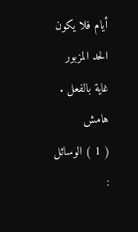أيام فلا يكون الحد المزبور غاية بالفعل .
هامش
( 1 ) الوسائل :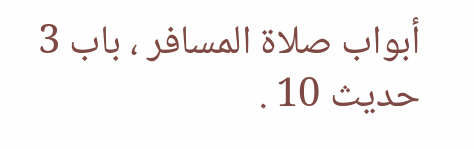أبواب صلاة المسافر ، باب 3 حديث 10 .